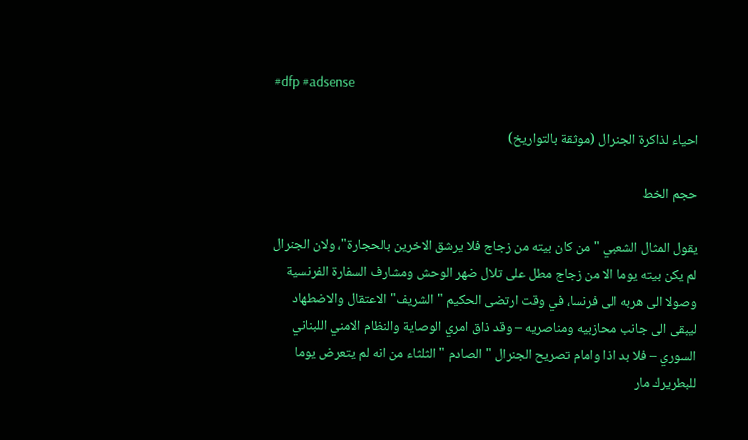#dfp #adsense

احياء لذاكرة الجنرال (موثقة بالتواريخ)

حجم الخط

يقول المثال الشعبي "من كان بيته من زجاج فلا يرشق الاخرين بالحجارة"، ولان الجنرال لم يكن بيته يوما الا من زجاج مطل على تلال ضهر الوحش ومشارف السفارة الفرنسية وصولا الى هربه الى فرنسا، في وقت ارتضى الحكيم "الشريف" الاعتقال والاضطهاد ليبقى الى جانب محازبيه ومناصريه – وقد ذاق امري الوصاية والنظام الامني اللبناني السوري – فلا بد اذا وامام تصريح الجنرال "الصادم " الثلثاء من انه لم يتعرض يوما للبطريرك مار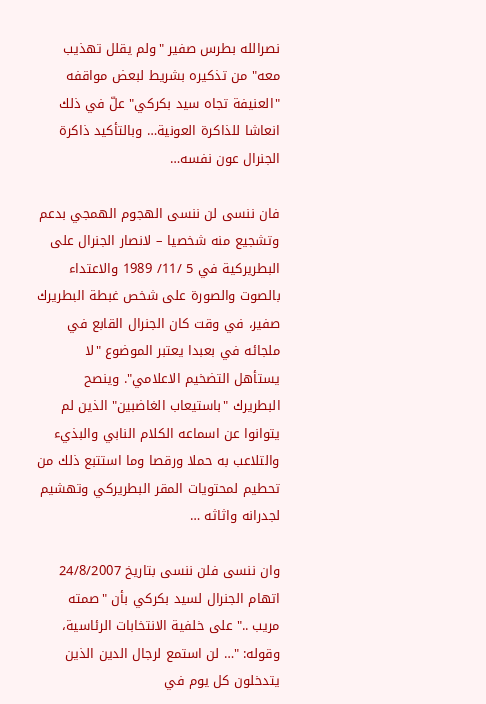نصرالله بطرس صفير "ولم يقلل تهذيب معه" من تذكيره بشريط لبعض مواقفه "العنيفة تجاه سيد بكركي" علّ في ذلك انعاشا للذاكرة العونية… وبالتأكيد ذاكرة الجنرال عون نفسه…

فان ننسى لن ننسى الهجوم الهمجي بدعم وتشجيع منه شخصيا – لانصار الجنرال على البطريركية في 5 /11/ 1989 والاعتداء بالصوت والصورة على شخص غبطة البطريرك صفير، في وقت كان الجنرال القابع في ملجائه في بعبدا يعتبر الموضوع "لا يستأهل التضخيم الاعلامي". وينصح البطريرك "باستيعاب الغاضبين" الذين لم يتوانوا عن اسماعه الكلام النابي والبذيء والتلاعب به حملا ورقصا وما استتبع ذلك من تحطيم لمحتويات المقر البطريركي وتهشيم لجدرانه واثاثه …

وان ننسى فلن ننسى بتاريخ 24/8/2007 اتهام الجنرال لسيد بكركي بأن "صمته مريب .." على خلفية الانتخابات الرئاسية، وقوله: "… لن استمع لرجال الدين الذين يتدخلون كل يوم في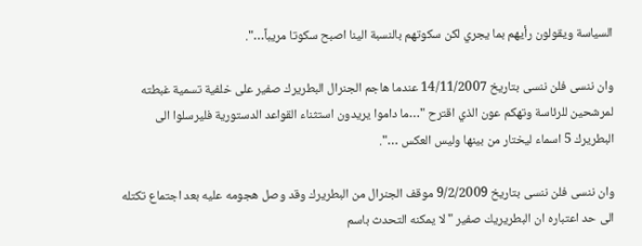السياسة ويقولون رأيهم بما يجري لكن سكوتهم بالنسبة الينا اصبح سكوتا مريباً…".

وان ننسى فلن ننسى بتاريخ 14/11/2007 عندما هاجم الجنرال البطريرك صفير على خلفية تسمية غبطته لمرشحين للرئاسة وتهكم عون الذي اقترح "…ما داموا يريدون استثناء القواعد الدستورية فليرسلوا الى البطريرك 5 اسماء ليختار من بينها وليس العكس …".

وان ننسى فلن ننسى بتاريخ 9/2/2009 موقف الجنرال من البطريرك وقد وصل هجومه عليه بعد اجتماع تكتله الى حد اعتباره ان البطريريك صفير "لا يمكنه التحدث باسم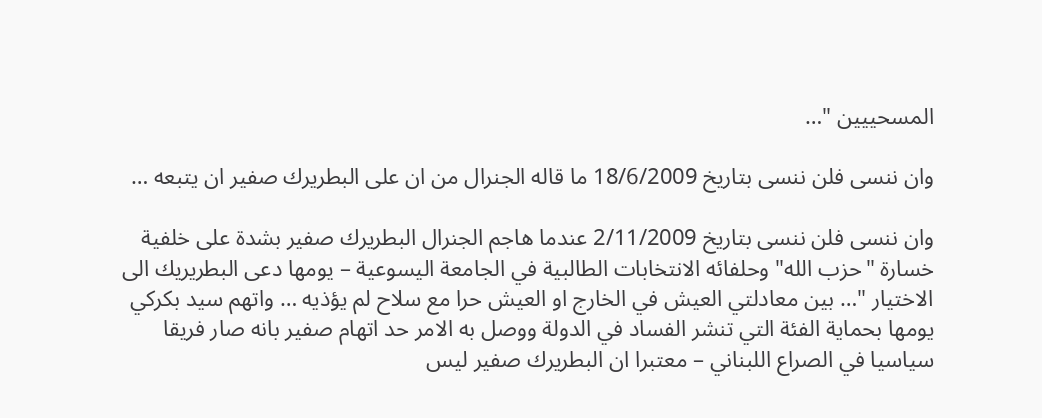المسحييين "…

وان ننسى فلن ننسى بتاريخ 18/6/2009 ما قاله الجنرال من ان على البطريرك صفير ان يتبعه …

وان ننسى فلن ننسى بتاريخ 2/11/2009 عندما هاجم الجنرال البطريرك صفير بشدة على خلفية خسارة "حزب الله" وحلفائه الانتخابات الطالبية في الجامعة اليسوعية – يومها دعى البطريريك الى الاختيار "… بين معادلتي العيش في الخارج او العيش حرا مع سلاح لم يؤذيه … واتهم سيد بكركي يومها بحماية الفئة التي تنشر الفساد في الدولة ووصل به الامر حد اتهام صفير بانه صار فريقا سياسيا في الصراع اللبناني – معتبرا ان البطريرك صفير ليس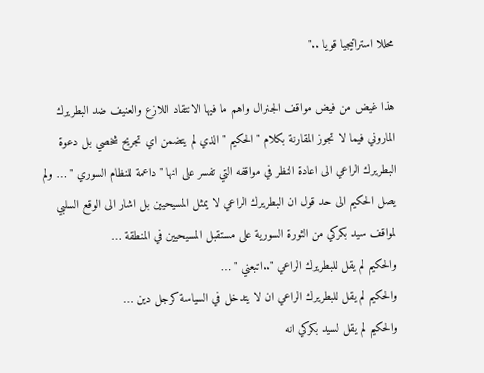محللا استراتيجيا قويا .."

هذا غيض من فيض مواقف الجنرال واهم ما فيها الانتقاد اللازع والعنيف ضد البطريرك الماروني فيما لا تجوز المقارنة بكلام "الحكيم " الذي لم يتضمن اي تجريح شخصي بل دعوة البطريرك الراعي الى اعادة النظر في مواقفه التي تفسر على انها "داعمة للنظام السوري " … ولم يصل الحكيم الى حد قول ان البطريرك الراعي لا يمثل المسيحيين بل اشار الى الوقع السلبي لمواقف سيد بكركي من الثورة السورية على مستقبل المسيحيين في المنطقة …
والحكيم لم يقل للبطريرك الراعي "..اتبعني " …
والحكيم لم يقل للبطريرك الراعي ان لا يتدخل في السياسة كرجل دين …
والحكيم لم يقل لسيد بكركي انه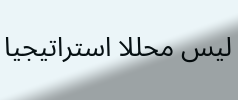ليس محللا استراتيجيا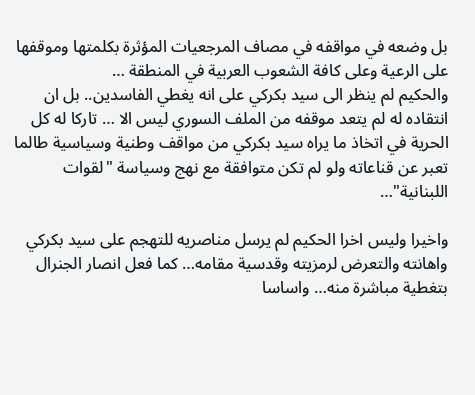بل وضعه في مواقفه في مصاف المرجعيات المؤثرة بكلمتها وموقفها على الرعية وعلى كافة الشعوب العربية في المنطقة …
والحكيم لم ينظر الى سيد بكركي على انه يغطي الفاسدين.. بل ان انتقاده له لم يتعد موقفه من الملف السوري ليس الا … تاركا له كل الحرية في اتخاذ ما يراه سيد بكركي من مواقف وطنية وسياسية طالما تعبر عن قناعاته ولو لم تكن متوافقة مع نهج وسياسة "لقوات اللبنانية"…

واخيرا وليس اخرا الحكيم لم يرسل مناصريه للتهجم على سيد بكركي واهانته والتعرض لرمزيته وقدسية مقامه… كما فعل انصار الجنرال بتغطية مباشرة منه… واساسا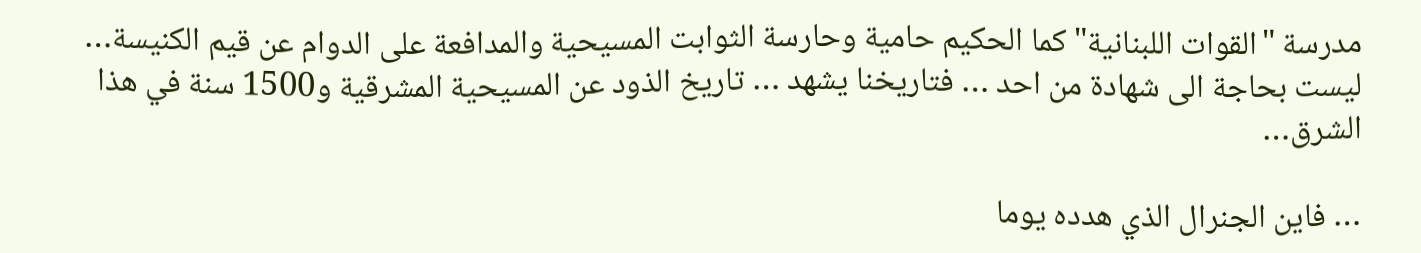مدرسة "القوات اللبنانية" كما الحكيم حامية وحارسة الثوابت المسيحية والمدافعة على الدوام عن قيم الكنيسة… ليست بحاجة الى شهادة من احد … فتاريخنا يشهد … تاريخ الذود عن المسيحية المشرقية و1500 سنة في هذا الشرق…

… فاين الجنرال الذي هدده يوما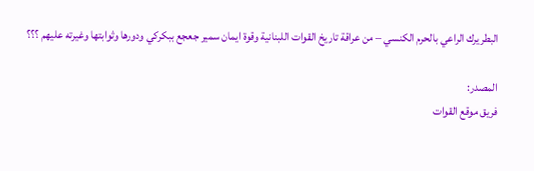البطريرك الراعي بالحرم الكنسي – من عراقة تاريخ القوات اللبنانية وقوة ايمان سمير جعجع ببكركي ودورها وثوابتها وغيرته عليهم ؟؟؟

المصدر:
فريق موقع القوات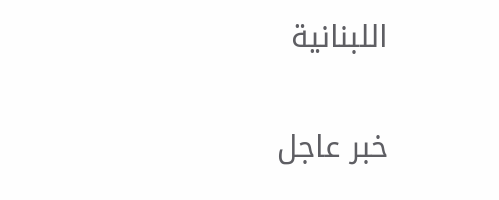اللبنانية

خبر عاجل